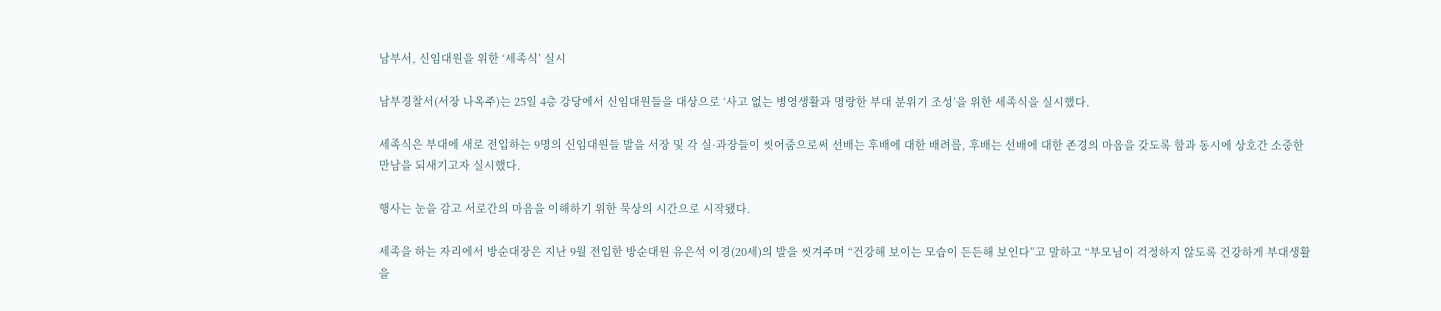남부서, 신임대원을 위한 ‘세족식’ 실시

남부경찰서(서장 나옥주)는 25일 4층 강당에서 신임대원들을 대상으로 ‘사고 없는 병영생활과 명랑한 부대 분위기 조성’을 위한 세족식을 실시했다.

세족식은 부대에 새로 전입하는 9명의 신임대원들 발을 서장 및 각 실·과장들이 씻어줌으로써 선배는 후배에 대한 배려를, 후배는 선배에 대한 존경의 마음을 갖도록 함과 동시에 상호간 소중한 만남을 되새기고자 실시했다.

행사는 눈을 감고 서로간의 마음을 이해하기 위한 묵상의 시간으로 시작됐다.

세족을 하는 자리에서 방순대장은 지난 9월 전입한 방순대원 유은석 이경(20세)의 발을 씻겨주며 “건강해 보이는 모습이 든든해 보인다”고 말하고 “부모님이 걱정하지 않도록 건강하게 부대생활을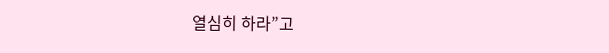열심히 하라”고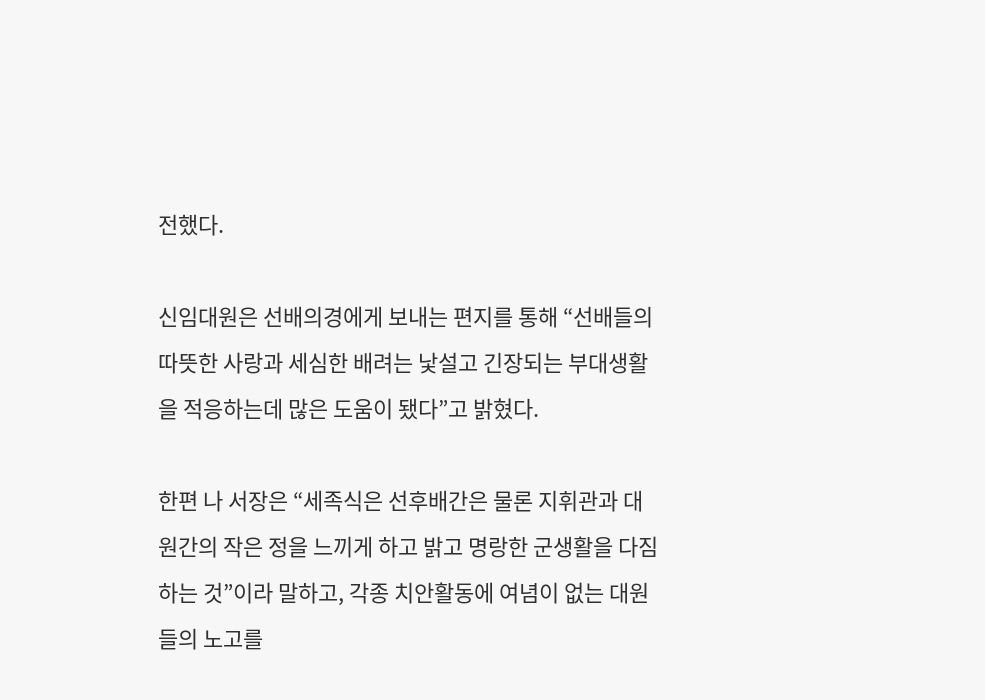전했다.

신임대원은 선배의경에게 보내는 편지를 통해 “선배들의 따뜻한 사랑과 세심한 배려는 낯설고 긴장되는 부대생활을 적응하는데 많은 도움이 됐다”고 밝혔다.

한편 나 서장은 “세족식은 선후배간은 물론 지휘관과 대원간의 작은 정을 느끼게 하고 밝고 명랑한 군생활을 다짐하는 것”이라 말하고, 각종 치안활동에 여념이 없는 대원들의 노고를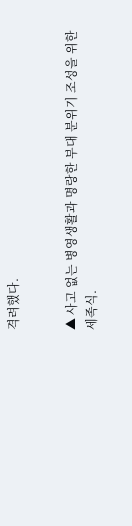격려했다.


▲ 사고 없는 병영생활과 명랑한 부대 분위기 조성을 위한 세족식.